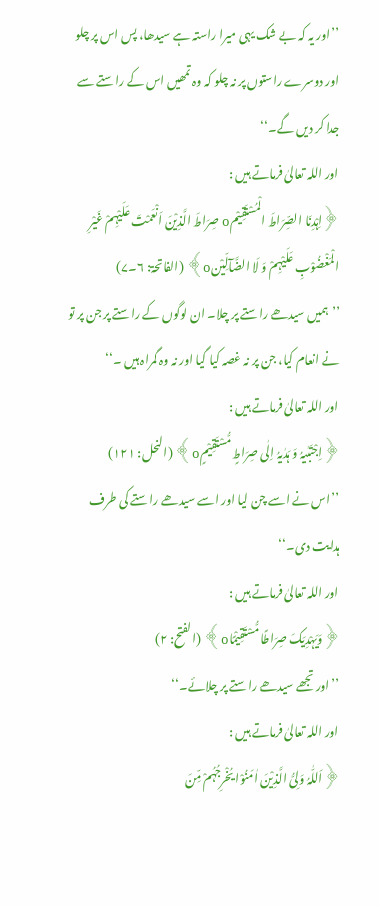’’اور یہ کہ بے شک یہی میرا راستہ ہے سیدھا، پس اس پر چلو اور دوسرے راستوں پر نہ چلو کہ وہ تمھیں اس کے راستے سے جدا کر دیں گے۔‘‘
اور اللہ تعالیٰ فرماتے ہیں :
﴿اِہْدِنَا الصِّرَاطَ الْمُسْتَقِیْمo صِرَاطَ الَّذِیْنَ اَنْعَمْتَ عَلَیْہِمْ غَیْرِ الْمَغْضُوْبِ عَلَیْہِمْ وَ لَا الضَّآلِّیْنo﴾ (الفاتحۃ: ۶۔۷)
’’ہمیں سیدھے راستے پر چلا۔ ان لوگوں کے راستے پر جن پر تو نے انعام کیا، جن پر نہ غصہ کیا گیا اور نہ وہ گمراہ ہیں ۔‘‘
اور اللہ تعالیٰ فرماتے ہیں :
﴿اِجْتَبٰیہُ وَ ہَدٰیہُ اِلٰی صِرَاطٍ مُّسْتَقِیْمٍo﴾ (النحل: ۱۲۱)
’’اس نے اسے چن لیا اور اسے سیدھے راستے کی طرف ہدایت دی۔‘‘
اور اللہ تعالیٰ فرماتے ہیں :
﴿وَیَہْدِیَکَ صِرَاطًا مُّسْتَقِیْمًاo﴾ (الفتح: ۲)
’’اور تجھے سیدھے راستے پر چلائے۔‘‘
اور اللہ تعالیٰ فرماتے ہیں :
﴿اَللّٰہُ وَلِیُّ الَّذِیْنَ اٰمَنُوْا یُخْرِجُہُمْ مِّنَ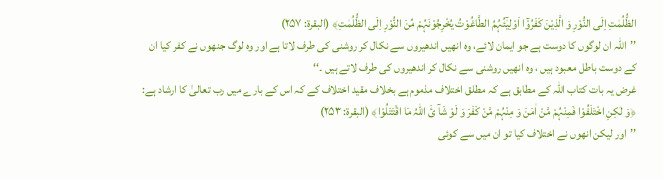الظُّلُمٰتِ اِلَی النُّوْرِ وَ الَّذِیْنَ کَفَرُوْٓا اَوْلِیٰٓئُہُمُ الطَّاغُوْتُ یُخْرِجُوْنَہُمْ مِّنَ النُّوْرِ اِلَی الظُّلُمٰتِ﴾ (البقرۃ: ۲۵۷)
’’اللہ ان لوگوں کا دوست ہے جو ایمان لائے، وہ انھیں اندھیروں سے نکال کر روشنی کی طرف لاتا ہے اور وہ لوگ جنھوں نے کفر کیا ان کے دوست باطل معبود ہیں ، وہ انھیں روشنی سے نکال کر اندھیروں کی طرف لاتے ہیں ۔‘‘
غرض یہ بات کتاب اللہ کے مطابق ہے کہ مطلق اختلاف مذموم ہے بخلاف مقید اختلاف کے کہ اس کے بارے میں رب تعالیٰ کا ارشاد ہے:
﴿وَ لٰکِنِ اخْتَلَفُوْا فَمِنْہُمْ مَّنْ اٰمَنَ وَ مِنْہُمْ مَّنْ کَفَرَ وَ لَوْ شَآ ئَ اللّٰہُ مَا اقْتَتَلُوْا﴾ (البقرۃ: ۲۵۳)
’’اور لیکن انھوں نے اختلاف کیا تو ان میں سے کوئی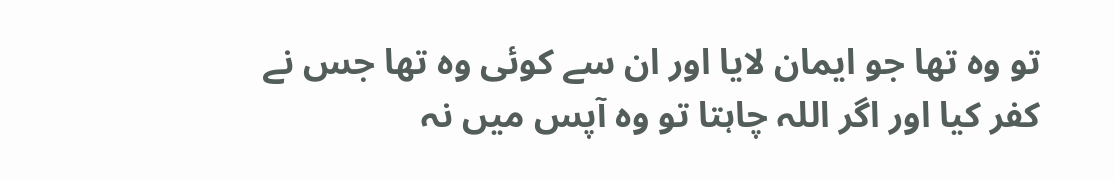تو وہ تھا جو ایمان لایا اور ان سے کوئی وہ تھا جس نے کفر کیا اور اگر اللہ چاہتا تو وہ آپس میں نہ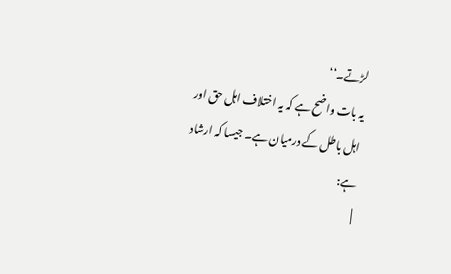لڑتے۔‘‘
یہ بات واضح ہے کہ یہ اختلاف اہل حق اور اہل باطل کے درمیان ہے۔ جیسا کہ ارشاد ہے:
|